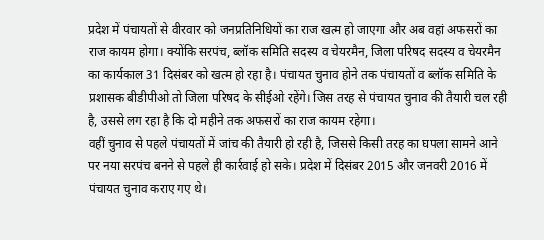प्रदेश में पंचायतों से वीरवार को जनप्रतिनिधियों का राज खत्म हो जाएगा और अब वहां अफसरों का राज कायम होगा। क्योंकि सरपंच, ब्लॉक समिति सदस्य व चेयरमैन, जिला परिषद सदस्य व चेयरमैन का कार्यकाल 31 दिसंबर को खत्म हो रहा है। पंचायत चुनाव होने तक पंचायतों व ब्लॉक समिति के प्रशासक बीडीपीओ तो जिला परिषद के सीईओ रहेंगे। जिस तरह से पंचायत चुनाव की तैयारी चल रही है, उससे लग रहा है कि दो महीने तक अफसरों का राज कायम रहेगा।
वहीं चुनाव से पहले पंचायतों में जांच की तैयारी हो रही है, जिससे किसी तरह का घपला सामने आने पर नया सरपंच बनने से पहले ही कार्रवाई हो सके। प्रदेश में दिसंबर 2015 और जनवरी 2016 में पंचायत चुनाव कराए गए थे।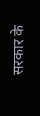सरकार के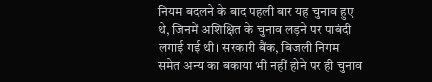नियम बदलने के बाद पहली बार यह चुनाव हुए थे, जिनमें अशिक्षित के चुनाव लड़ने पर पाबंदी लगाई गई थी। सरकारी बैंक, बिजली निगम समेत अन्य का बकाया भी नहीं होने पर ही चुनाव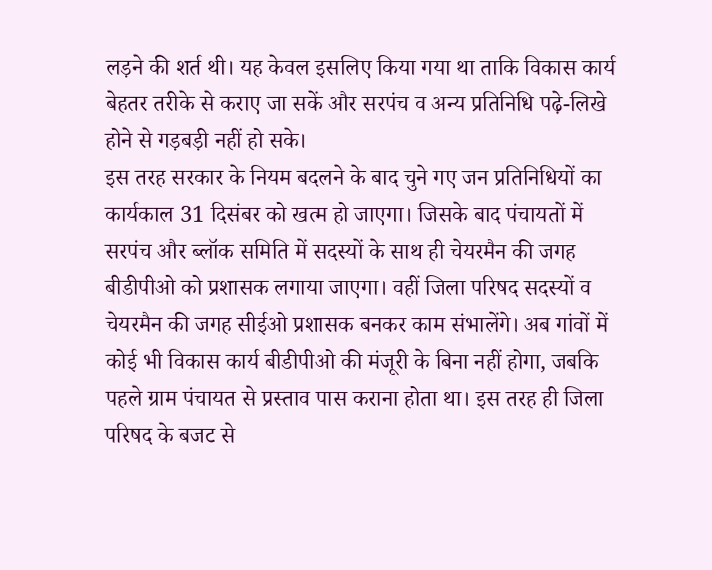लड़ने की शर्त थी। यह केवल इसलिए किया गया था ताकि विकास कार्य बेहतर तरीके से कराए जा सकें और सरपंच व अन्य प्रतिनिधि पढ़े-लिखे होने से गड़बड़ी नहीं हो सके।
इस तरह सरकार के नियम बदलने के बाद चुने गए जन प्रतिनिधियों का कार्यकाल 31 दिसंबर को खत्म हो जाएगा। जिसके बाद पंचायतों में सरपंच और ब्लॉक समिति में सदस्यों के साथ ही चेयरमैन की जगह बीडीपीओ को प्रशासक लगाया जाएगा। वहीं जिला परिषद सदस्यों व चेयरमैन की जगह सीईओ प्रशासक बनकर काम संभालेंगे। अब गांवों में कोई भी विकास कार्य बीडीपीओ की मंजूरी के बिना नहीं होगा, जबकि पहले ग्राम पंचायत से प्रस्ताव पास कराना होता था। इस तरह ही जिला परिषद के बजट से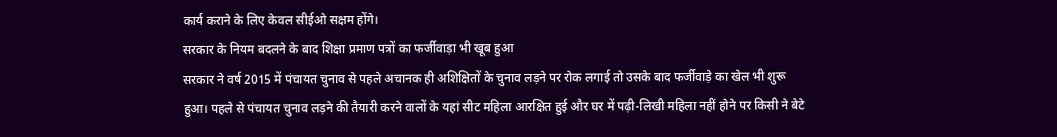कार्य कराने के लिए केवल सीईओ सक्षम होंगे।
सरकार के नियम बदलने के बाद शिक्षा प्रमाण पत्रों का फर्जीवाड़ा भी खूब हुआ
सरकार ने वर्ष 2015 में पंचायत चुनाव से पहले अचानक ही अशिक्षितों के चुनाव लड़ने पर रोक लगाई तो उसके बाद फर्जीवाड़े का खेल भी शुरू हुआ। पहले से पंचायत चुनाव लड़ने की तैयारी करने वालों के यहां सीट महिला आरक्षित हुई और घर में पढ़ी-लिखी महिला नहीं होने पर किसी ने बेटे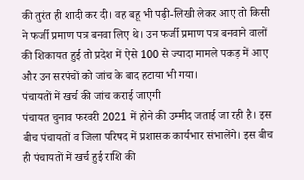की तुरंत ही शादी कर दी। वह बहू भी पढ़ी-लिखी लेकर आए तो किसी ने फर्जी प्रमाण पत्र बनवा लिए थे। उन फर्जी प्रमाण पत्र बनवाने वालों की शिकायत हुई तो प्रदेश में ऐसे 100 से ज्यादा मामले पकड़ में आए और उन सरपंचों को जांच के बाद हटाया भी गया।
पंचायतों में खर्च की जांच कराई जाएगी
पंचायत चुनाव फरवरी 2021 में होने की उम्मीद जताई जा रही है। इस बीच पंचायतों व जिला परिषद में प्रशासक कार्यभार संभालेंगे। इस बीच ही पंचायतों में खर्च हुई राशि की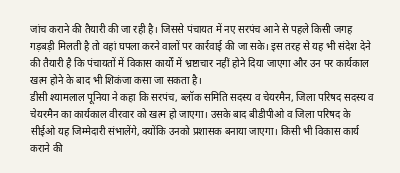जांच कराने की तैयारी की जा रही है। जिससे पंचायत में नए सरपंच आने से पहले किसी जगह गड़बड़ी मिलती है तो वहां घपला करने वालों पर कार्रवाई की जा सके। इस तरह से यह भी संदेश देने की तैयारी है कि पंचायतों में विकास कार्यों में भ्रष्टाचार नहीं होने दिया जाएगा और उन पर कार्यकाल खत्म होने के बाद भी शिकंजा कसा जा सकता है।
डीसी श्यामलाल पूनिया ने कहा कि सरपंच, ब्लॉक समिति सदस्य व चेयरमैन, जिला परिषद सदस्य व चेयरमैन का कार्यकाल वीरवार को खत्म हो जाएगा। उसके बाद बीडीपीओ व जिला परिषद के सीईओ यह जिम्मेदारी संभालेंगे, क्योंकि उनको प्रशासक बनाया जाएगा। किसी भी विकास कार्य कराने की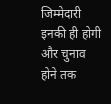जिम्मेदारी इनकी ही होगी और चुनाव होने तक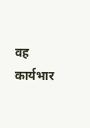वह कार्यभार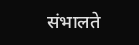संभालते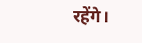रहेंगे।